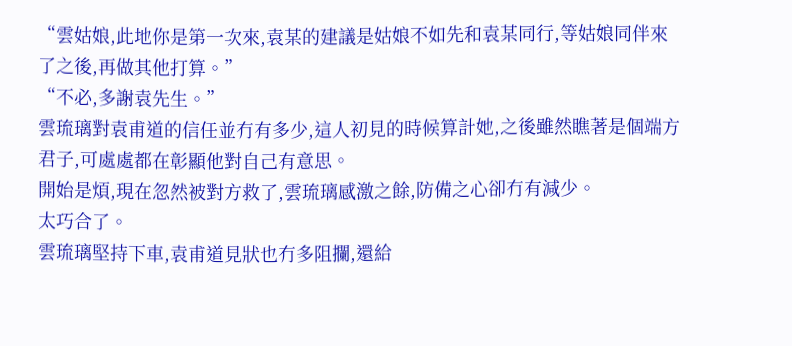“雲姑娘,此地你是第一次來,袁某的建議是姑娘不如先和袁某同行,等姑娘同伴來了之後,再做其他打算。”
“不必,多謝袁先生。”
雲琉璃對袁甫道的信任並冇有多少,這人初見的時候算計她,之後雖然瞧著是個端方君子,可處處都在彰顯他對自己有意思。
開始是煩,現在忽然被對方救了,雲琉璃感激之餘,防備之心卻冇有減少。
太巧合了。
雲琉璃堅持下車,袁甫道見狀也冇多阻攔,還給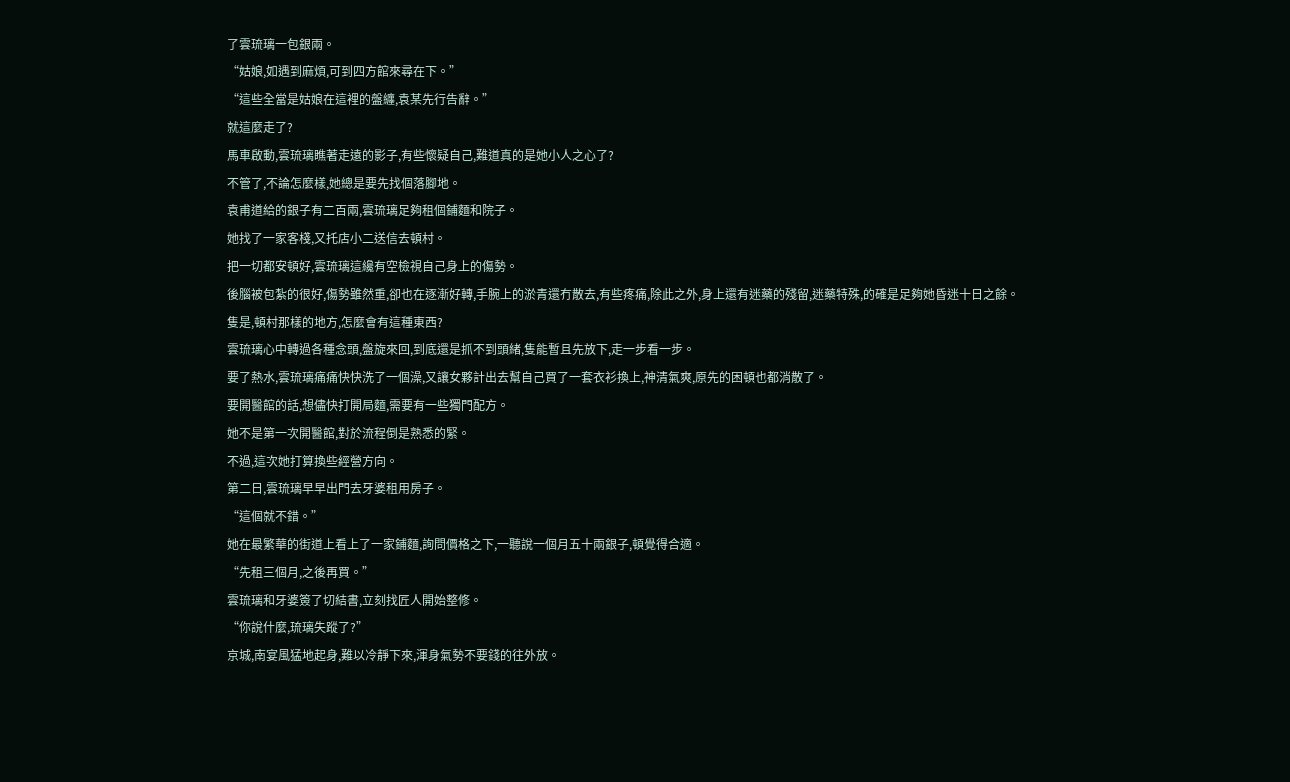了雲琉璃一包銀兩。
“姑娘,如遇到麻煩,可到四方館來尋在下。”
“這些全當是姑娘在這裡的盤纏,袁某先行告辭。”
就這麼走了?
馬車啟動,雲琉璃瞧著走遠的影子,有些懷疑自己,難道真的是她小人之心了?
不管了,不論怎麼樣,她總是要先找個落腳地。
袁甫道給的銀子有二百兩,雲琉璃足夠租個鋪麵和院子。
她找了一家客棧,又托店小二送信去頓村。
把一切都安頓好,雲琉璃這纔有空檢視自己身上的傷勢。
後腦被包紮的很好,傷勢雖然重,卻也在逐漸好轉,手腕上的淤青還冇散去,有些疼痛,除此之外,身上還有迷藥的殘留,迷藥特殊,的確是足夠她昏迷十日之餘。
隻是,頓村那樣的地方,怎麼會有這種東西?
雲琉璃心中轉過各種念頭,盤旋來回,到底還是抓不到頭緒,隻能暫且先放下,走一步看一步。
要了熱水,雲琉璃痛痛快快洗了一個澡,又讓女夥計出去幫自己買了一套衣衫換上,神清氣爽,原先的困頓也都消散了。
要開醫館的話,想儘快打開局麵,需要有一些獨門配方。
她不是第一次開醫館,對於流程倒是熟悉的緊。
不過,這次她打算換些經營方向。
第二日,雲琉璃早早出門去牙婆租用房子。
“這個就不錯。”
她在最繁華的街道上看上了一家鋪麵,詢問價格之下,一聽說一個月五十兩銀子,頓覺得合適。
“先租三個月,之後再買。”
雲琉璃和牙婆簽了切結書,立刻找匠人開始整修。
“你說什麼,琉璃失蹤了?”
京城,南宴風猛地起身,難以冷靜下來,渾身氣勢不要錢的往外放。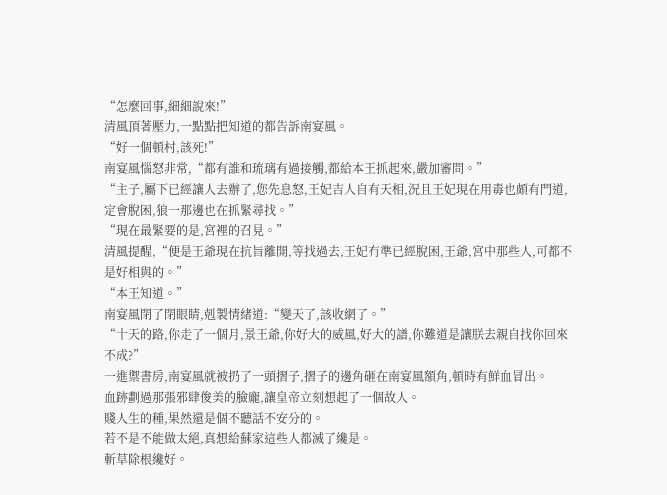“怎麼回事,細細說來!”
清風頂著壓力,一點點把知道的都告訴南宴風。
“好一個頓村,該死!”
南宴風惱怒非常,“都有誰和琉璃有過接觸,都給本王抓起來,嚴加審問。”
“主子,屬下已經讓人去辦了,您先息怒,王妃吉人自有天相,況且王妃現在用毒也頗有門道,定會脫困,狼一那邊也在抓緊尋找。”
“現在最緊要的是,宮裡的召見。”
清風提醒,“便是王爺現在抗旨離開,等找過去,王妃冇準已經脫困,王爺,宮中那些人,可都不是好相與的。”
“本王知道。”
南宴風閉了閉眼睛,剋製情緒道:“變天了,該收網了。”
“十天的路,你走了一個月,景王爺,你好大的威風,好大的譜,你難道是讓朕去親自找你回來不成?”
一進禦書房,南宴風就被扔了一頭摺子,摺子的邊角砸在南宴風額角,頓時有鮮血冒出。
血跡劃過那張邪肆俊美的臉龐,讓皇帝立刻想起了一個故人。
賤人生的種,果然還是個不聽話不安分的。
若不是不能做太絕,真想給蘇家這些人都滅了纔是。
斬草除根纔好。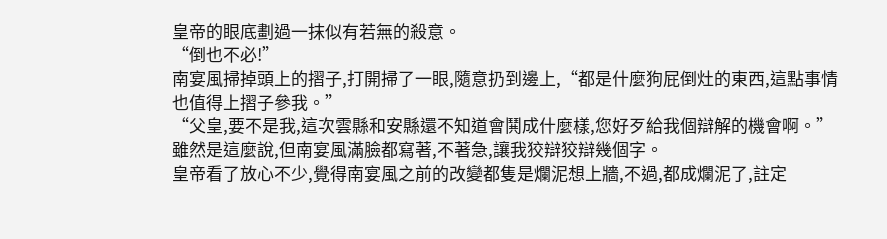皇帝的眼底劃過一抹似有若無的殺意。
“倒也不必!”
南宴風掃掉頭上的摺子,打開掃了一眼,隨意扔到邊上,“都是什麼狗屁倒灶的東西,這點事情也值得上摺子參我。”
“父皇,要不是我,這次雲縣和安縣還不知道會鬨成什麼樣,您好歹給我個辯解的機會啊。”
雖然是這麼說,但南宴風滿臉都寫著,不著急,讓我狡辯狡辯幾個字。
皇帝看了放心不少,覺得南宴風之前的改變都隻是爛泥想上牆,不過,都成爛泥了,註定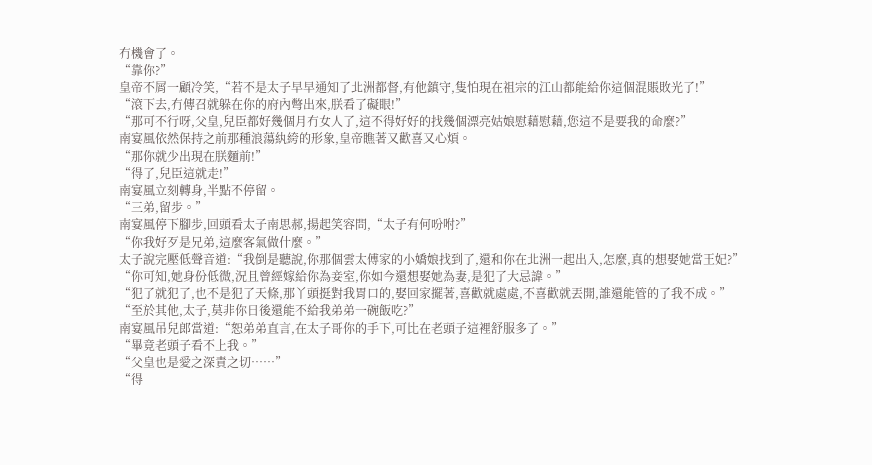冇機會了。
“靠你?”
皇帝不屑一顧冷笑,“若不是太子早早通知了北洲都督,有他鎮守,隻怕現在祖宗的江山都能給你這個混賬敗光了!”
“滾下去,冇傳召就躲在你的府內彆出來,朕看了礙眼!”
“那可不行呀,父皇,兒臣都好幾個月冇女人了,這不得好好的找幾個漂亮姑娘慰藉慰藉,您這不是要我的命麼?”
南宴風依然保持之前那種浪蕩紈絝的形象,皇帝瞧著又歡喜又心煩。
“那你就少出現在朕麵前!”
“得了,兒臣這就走!”
南宴風立刻轉身,半點不停留。
“三弟,留步。”
南宴風停下腳步,回頭看太子南思郝,揚起笑容問,“太子有何吩咐?”
“你我好歹是兄弟,這麼客氣做什麼。”
太子說完壓低聲音道:“我倒是聽說,你那個雲太傅家的小嬌娘找到了,還和你在北洲一起出入,怎麼,真的想娶她當王妃?”
“你可知,她身份低微,況且曾經嫁給你為妾室,你如今還想娶她為妻,是犯了大忌諱。”
“犯了就犯了,也不是犯了天條,那丫頭挺對我胃口的,娶回家擺著,喜歡就處處,不喜歡就丟開,誰還能管的了我不成。”
“至於其他,太子,莫非你日後還能不給我弟弟一碗飯吃?”
南宴風吊兒郎當道:“恕弟弟直言,在太子哥你的手下,可比在老頭子這裡舒服多了。”
“畢竟老頭子看不上我。”
“父皇也是愛之深責之切……”
“得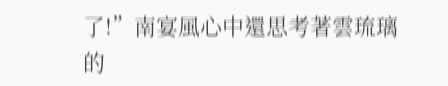了!”南宴風心中還思考著雲琉璃的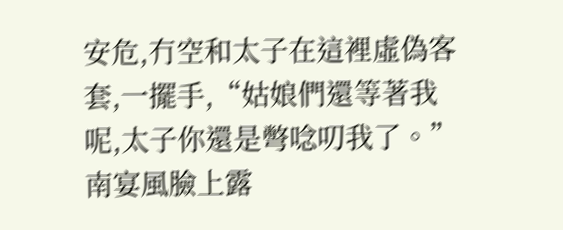安危,冇空和太子在這裡虛偽客套,一擺手,“姑娘們還等著我呢,太子你還是彆唸叨我了。”
南宴風臉上露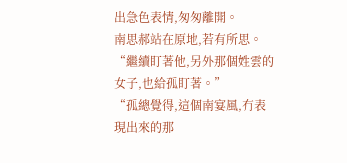出急色表情,匆匆離開。
南思郝站在原地,若有所思。
“繼續盯著他,另外那個姓雲的女子,也給孤盯著。”
“孤總覺得,這個南宴風,冇表現出來的那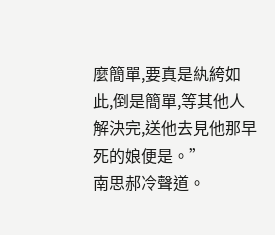麼簡單,要真是紈絝如此,倒是簡單,等其他人解決完,送他去見他那早死的娘便是。”
南思郝冷聲道。